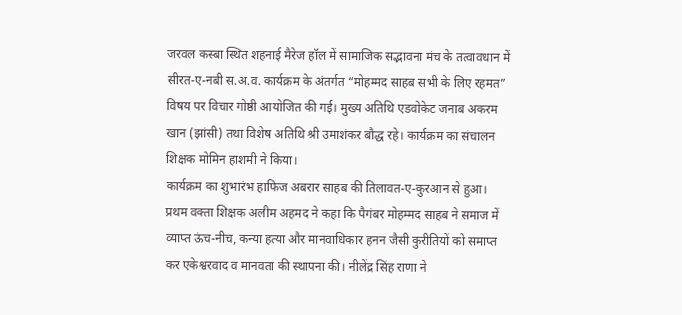जरवल कस्बा स्थित शहनाई मैरेज हॉल में सामाजिक सद्भावना मंच के तत्वावधान में सीरत-ए-नबी स.अ.व. कार्यक्रम के अंतर्गत “मोहम्मद साहब सभी के लिए रहमत” विषय पर विचार गोष्ठी आयोजित की गई। मुख्य अतिथि एडवोकेट जनाब अकरम खान (झांसी) तथा विशेष अतिथि श्री उमाशंकर बौद्ध रहे। कार्यक्रम का संचालन शिक्षक मोमिन हाशमी ने किया।
कार्यक्रम का शुभारंभ हाफिज अबरार साहब की तिलावत-ए-कुरआन से हुआ। प्रथम वक्ता शिक्षक अलीम अहमद ने कहा कि पैगंबर मोहम्मद साहब ने समाज में व्याप्त ऊंच-नीच, कन्या हत्या और मानवाधिकार हनन जैसी कुरीतियों को समाप्त कर एकेश्वरवाद व मानवता की स्थापना की। नीलेंद्र सिंह राणा ने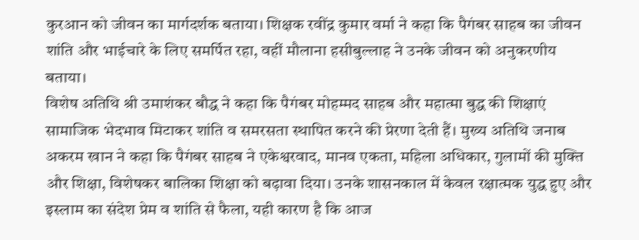कुरआन को जीवन का मार्गदर्शक बताया। शिक्षक रवींद्र कुमार वर्मा ने कहा कि पैगंबर साहब का जीवन शांति और भाईचारे के लिए समर्पित रहा, वहीं मौलाना हसीबुल्लाह ने उनके जीवन को अनुकरणीय बताया।
विशेष अतिथि श्री उमाशंकर बौद्ध ने कहा कि पैगंबर मोहम्मद साहब और महात्मा बुद्ध की शिक्षाएं सामाजिक भेदभाव मिटाकर शांति व समरसता स्थापित करने की प्रेरणा देती हैं। मुख्य अतिथि जनाब अकरम खान ने कहा कि पैगंबर साहब ने एकेश्वरवाद, मानव एकता, महिला अधिकार, गुलामों की मुक्ति और शिक्षा, विशेषकर बालिका शिक्षा को बढ़ावा दिया। उनके शासनकाल में केवल रक्षात्मक युद्ध हुए और इस्लाम का संदेश प्रेम व शांति से फैला, यही कारण है कि आज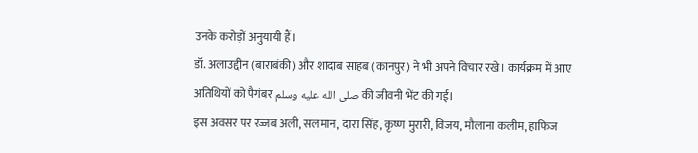उनके करोड़ों अनुयायी हैं।
डॉ. अलाउद्दीन (बाराबंकी) और शादाब साहब (कानपुर) ने भी अपने विचार रखे। कार्यक्रम में आए अतिथियों को पैगंबर صلى الله عليه وسلم की जीवनी भेंट की गई।
इस अवसर पर रज्जब अली, सलमान, दारा सिंह, कृष्ण मुरारी, विजय, मौलाना कलीम, हाफिज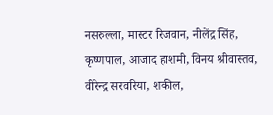नसरुल्ला, मास्टर रिजवान, नीलेंद्र सिंह, कृष्णपाल, आजाद हाशमी, विनय श्रीवास्तव, वीरेन्द्र सरवरिया, शकील,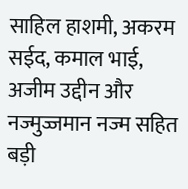साहिल हाशमी, अकरम सईद, कमाल भाई, अजीम उद्दीन और नज्मुज्जमान नज्म सहित बड़ी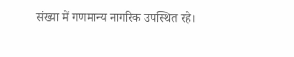संख्या में गणमान्य नागरिक उपस्थित रहे।